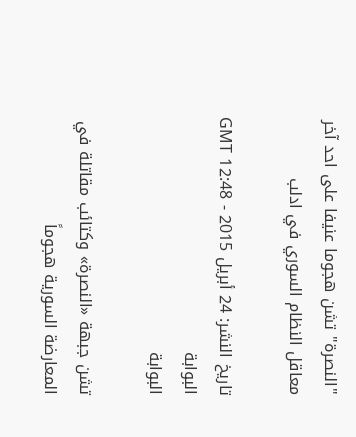"النصرة" تشن هجوما عنيفا على احد آخر معاقل النظام السوري في ادلب

تاريخ النشر: 24 أبريل 2015 - 12:48 GMT
البوابة
البوابة

تشن جبهة «النصرة» وكتائب مقاتلة في المعارضة السورية هجوماً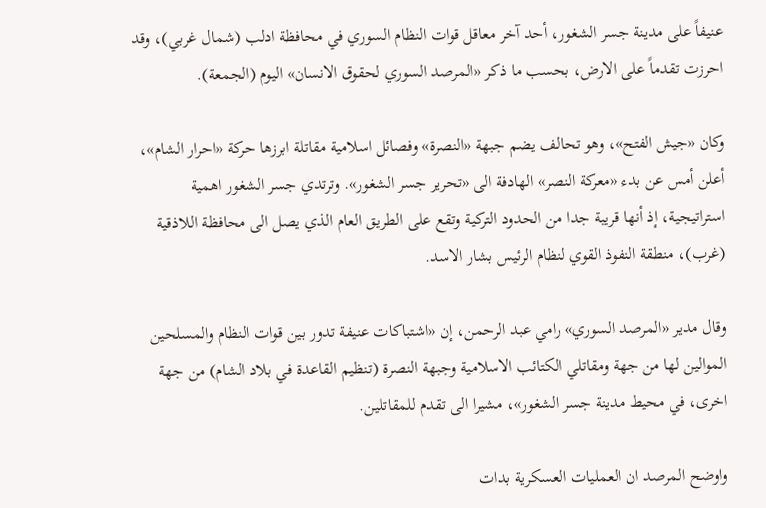عنيفاً على مدينة جسر الشغور، أحد آخر معاقل قوات النظام السوري في محافظة ادلب (شمال غربي)، وقد احرزت تقدماً على الارض، بحسب ما ذكر «المرصد السوري لحقوق الانسان» اليوم (الجمعة).

وكان «جيش الفتح»، وهو تحالف يضم جبهة «النصرة» وفصائل اسلامية مقاتلة ابرزها حركة «احرار الشام»، أعلن أمس عن بدء «معركة النصر» الهادفة الى «تحرير جسر الشغور». وترتدي جسر الشغور اهمية استراتيجية، إذ أنها قريبة جدا من الحدود التركية وتقع على الطريق العام الذي يصل الى محافظة اللاذقية (غرب)، منطقة النفوذ القوي لنظام الرئيس بشار الاسد.

وقال مدير «المرصد السوري» رامي عبد الرحمن، إن «اشتباكات عنيفة تدور بين قوات النظام والمسلحين الموالين لها من جهة ومقاتلي الكتائب الاسلامية وجبهة النصرة (تنظيم القاعدة في بلاد الشام) من جهة اخرى، في محيط مدينة جسر الشغور»، مشيرا الى تقدم للمقاتلين.

واوضح المرصد ان العمليات العسكرية بدات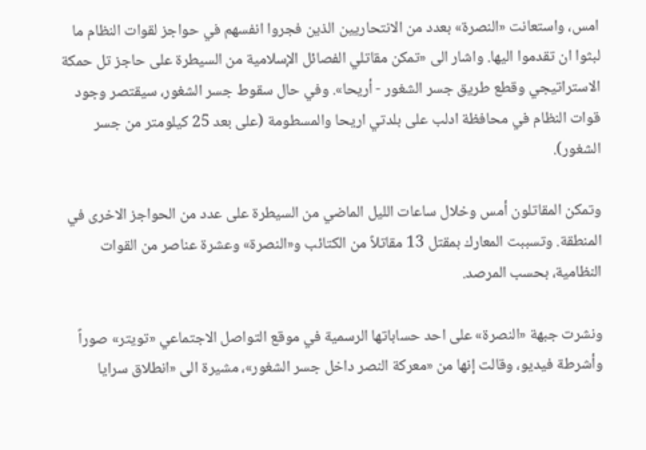امس، واستعانت «النصرة» بعدد من الانتحاريين الذين فجروا انفسهم في حواجز لقوات النظام ما لبثوا ان تقدموا اليها. واشار الى «تمكن مقاتلي الفصائل الإسلامية من السيطرة على حاجز تل حمكة الاستراتيجي وقطع طريق جسر الشغور - أريحا». وفي حال سقوط جسر الشغور، سيقتصر وجود قوات النظام في محافظة ادلب على بلدتي اريحا والمسطومة (على بعد 25 كيلومتر من جسر الشغور).

وتمكن المقاتلون أمس وخلال ساعات الليل الماضي من السيطرة على عدد من الحواجز الاخرى في المنطقة. وتسببت المعارك بمقتل 13 مقاتلاً من الكتائب و«النصرة» وعشرة عناصر من القوات النظامية، بحسب المرصد.

ونشرت جبهة «النصرة» على احد حساباتها الرسمية في موقع التواصل الاجتماعي «تويتر» صوراً وأشرطة فيديو، وقالت إنها من «معركة النصر داخل جسر الشغور»، مشيرة الى «انطلاق سرايا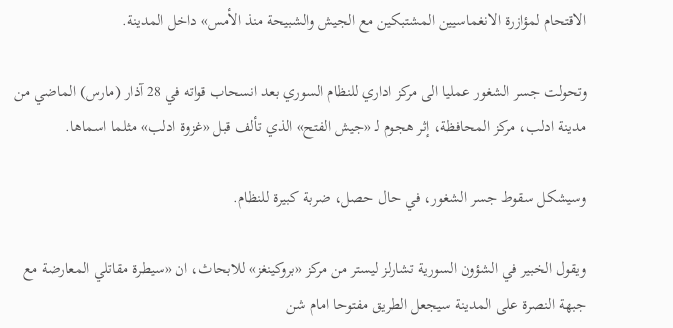الاقتحام لمؤازرة الانغماسيين المشتبكين مع الجيش والشبيحة منذ الأمس» داخل المدينة.

وتحولت جسر الشغور عمليا الى مركز اداري للنظام السوري بعد انسحاب قواته في 28 آذار (مارس) الماضي من مدينة ادلب، مركز المحافظة، إثر هجوم لـ «جيش الفتح» الذي تألف قبل «غزوة ادلب» مثلما اسماها.

وسيشكل سقوط جسر الشغور، في حال حصل، ضربة كبيرة للنظام.

ويقول الخبير في الشؤون السورية تشارلز ليستر من مركز «بروكينغز» للابحاث، ان «سيطرة مقاتلي المعارضة مع جبهة النصرة على المدينة سيجعل الطريق مفتوحا امام شن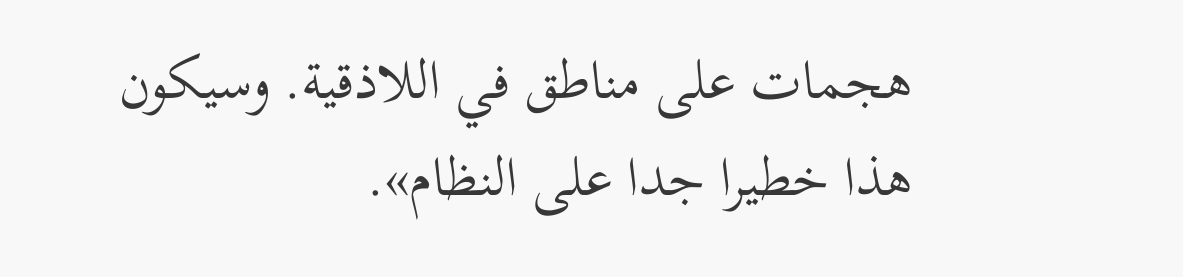هجمات على مناطق في اللاذقية. وسيكون هذا خطيرا جدا على النظام».